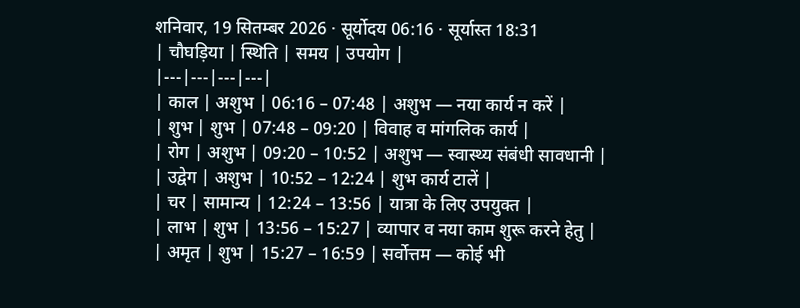शनिवार, 19 सितम्बर 2026 · सूर्योदय 06:16 · सूर्यास्त 18:31
| चौघड़िया | स्थिति | समय | उपयोग |
|---|---|---|---|
| काल | अशुभ | 06:16 – 07:48 | अशुभ — नया कार्य न करें |
| शुभ | शुभ | 07:48 – 09:20 | विवाह व मांगलिक कार्य |
| रोग | अशुभ | 09:20 – 10:52 | अशुभ — स्वास्थ्य संबंधी सावधानी |
| उद्वेग | अशुभ | 10:52 – 12:24 | शुभ कार्य टालें |
| चर | सामान्य | 12:24 – 13:56 | यात्रा के लिए उपयुक्त |
| लाभ | शुभ | 13:56 – 15:27 | व्यापार व नया काम शुरू करने हेतु |
| अमृत | शुभ | 15:27 – 16:59 | सर्वोत्तम — कोई भी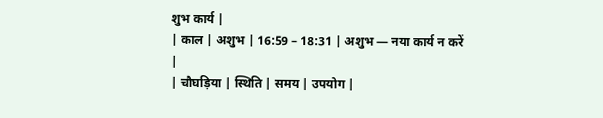शुभ कार्य |
| काल | अशुभ | 16:59 – 18:31 | अशुभ — नया कार्य न करें |
| चौघड़िया | स्थिति | समय | उपयोग |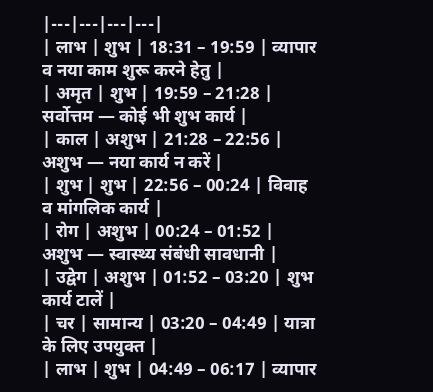|---|---|---|---|
| लाभ | शुभ | 18:31 – 19:59 | व्यापार व नया काम शुरू करने हेतु |
| अमृत | शुभ | 19:59 – 21:28 | सर्वोत्तम — कोई भी शुभ कार्य |
| काल | अशुभ | 21:28 – 22:56 | अशुभ — नया कार्य न करें |
| शुभ | शुभ | 22:56 – 00:24 | विवाह व मांगलिक कार्य |
| रोग | अशुभ | 00:24 – 01:52 | अशुभ — स्वास्थ्य संबंधी सावधानी |
| उद्वेग | अशुभ | 01:52 – 03:20 | शुभ कार्य टालें |
| चर | सामान्य | 03:20 – 04:49 | यात्रा के लिए उपयुक्त |
| लाभ | शुभ | 04:49 – 06:17 | व्यापार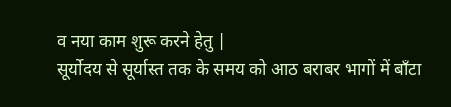व नया काम शुरू करने हेतु |
सूर्योदय से सूर्यास्त तक के समय को आठ बराबर भागों में बाँटा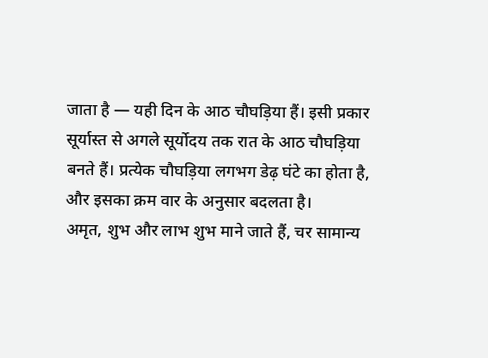जाता है — यही दिन के आठ चौघड़िया हैं। इसी प्रकार सूर्यास्त से अगले सूर्योदय तक रात के आठ चौघड़िया बनते हैं। प्रत्येक चौघड़िया लगभग डेढ़ घंटे का होता है, और इसका क्रम वार के अनुसार बदलता है।
अमृत, शुभ और लाभ शुभ माने जाते हैं, चर सामान्य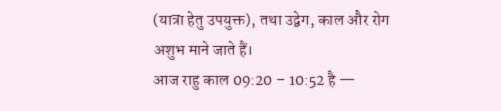(यात्रा हेतु उपयुक्त), तथा उद्वेग, काल और रोग अशुभ माने जाते हैं।
आज राहु काल 09:20 – 10:52 है —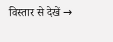विस्तार से देखें →